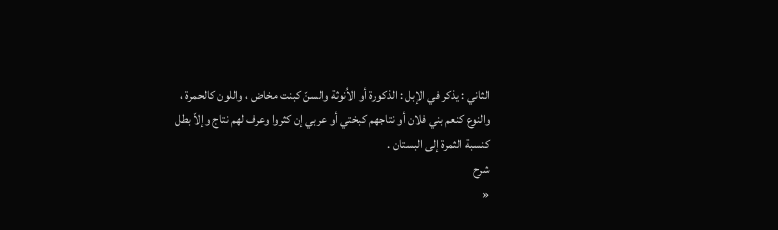الثاني : يذكر في الإبل : الذكورة أو الاُنوثة والسنّ كبنت مخاض ، واللون كالحمرة ، والنوع كنعم بني فلان أو نتاجهم كبختي أو عربي إن كثروا وعرف لهم نتاج وإلاّ بطل كنسبة الثمرة إلى البستان .
شرح
«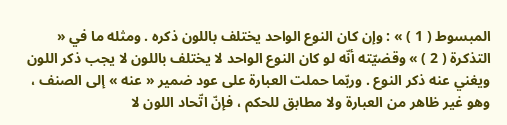المبسوط ( 1 ) » : وإن كان النوع الواحد يختلف باللون ذكره . ومثله ما في « التذكرة ( 2 ) » وقضيّته أنّه لو كان النوع الواحد لا يختلف باللون لا يجب ذكر اللون ويغني عنه ذكر النوع . وربّما حملت العبارة على عود ضمير « عنه » إلى الصنف ، وهو غير ظاهر من العبارة ولا مطابق للحكم ، فإنّ اتّحاد اللون لا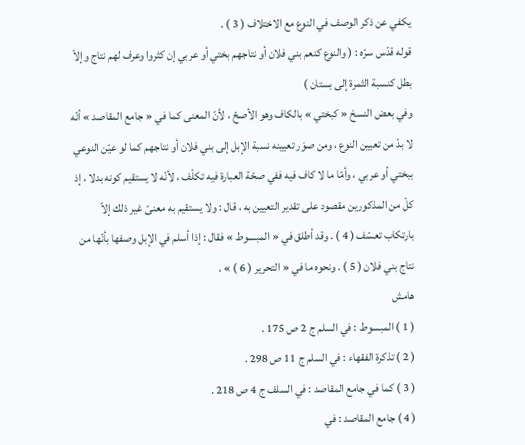يكفي عن ذكر الوصف في النوع مع الاختلاف ( 3 ) .
قوله قدّس سرّه : ( والنوع كنعم بني فلان أو نتاجهم بختي أو عربي إن كثروا وعرف لهم نتاج وإلاّ بطل كنسبة الثمرة إلى بستان )
وفي بعض النسخ « كبختي » بالكاف وهو الأصحّ ، لأنّ المعنى كما في « جامع المقاصد » أنّه لا بدّ من تعيين النوع ، ومن صوَر تعيينه نسبة الإبل إلى بني فلان أو نتاجهم كما لو عيّن النوعي ببختي أو عربي ، وأمّا ما لا كاف فيه ففي صحّة العبارة فيه تكلّف ، لأنّه لا يستقيم كونه بدلا ، إذ كلّ من المذكورين مقصود على تقدير التعيين به ، قال : ولا يستقيم به معنىً غير ذلك إلاّ بارتكاب تعسّف ( 4 ) . وقد أطلق في « المبسوط » فقال : إذا أسلم في الإبل وصفها بأنّها من نتاج بني فلان ( 5 ) . ونحوه ما في « التحرير ( 6 ) » .
هامش
( 1 ) المبسوط : في السلم ج 2 ص 175 .
( 2 ) تذكرة الفقهاء : في السلم ج 11 ص 298 .
( 3 ) كما في جامع المقاصد : في السلف ج 4 ص 218 .
( 4 ) جامع المقاصد : في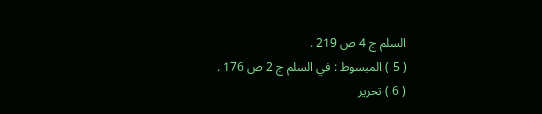السلم ج 4 ص 219 .
( 5 ) المبسوط : في السلم ج 2 ص 176 .
( 6 ) تحرير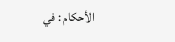الأحكام : في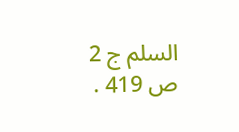السلم ج 2 ص 419 .